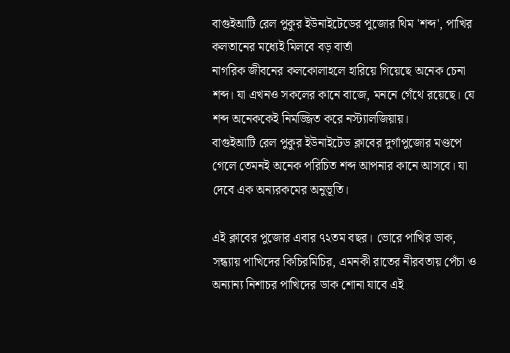বাগুইআটি রেল পুকুর ইউনাইটেডের পুজোর থিম 'শব্দ', পাখির কলতানের মধ্যেই মিলবে বড় বার্তা
নাগরিক জীবনের কলকোলাহলে হারিয়ে গিয়েছে অনেক চেনা শব্দ। যা এখনও সকলের কানে বাজে, মননে গেঁথে রয়েছে। যে শব্দ অনেককেই নিমজ্জিত করে নস্ট্যালজিয়ায়।
বাগুইআটি রেল পুকুর ইউনাইটেড ক্লাবের দুর্গাপুজোর মণ্ডপে গেলে তেমনই অনেক পরিচিত শব্দ আপনার কানে আসবে। যা দেবে এক অন্যরকমের অনুভূতি।

এই ক্লাবের পুজোর এবার ৭২তম বছর। ভোরে পাখির ডাক, সন্ধ্যায় পাখিদের কিচিরমিচির, এমনকী রাতের নীরবতায় পেঁচা ও অন্যান্য নিশাচর পাখিদের ডাক শোনা যাবে এই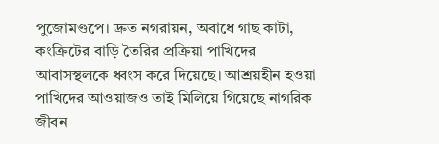পুজোমণ্ডপে। দ্রুত নগরায়ন, অবাধে গাছ কাটা, কংক্রিটের বাড়ি তৈরির প্রক্রিয়া পাখিদের আবাসস্থলকে ধ্বংস করে দিয়েছে। আশ্রয়হীন হওয়া পাখিদের আওয়াজও তাই মিলিয়ে গিয়েছে নাগরিক জীবন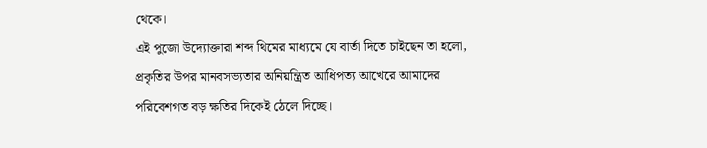থেকে।
এই পুজো উদ্যোক্তারা শব্দ থিমের মাধ্যমে যে বার্তা দিতে চাইছেন তা হলো, প্রকৃতির উপর মানবসভ্যতার অনিয়ন্ত্রিত আধিপত্য আখেরে আমাদের পরিবেশগত বড় ক্ষতির দিকেই ঠেলে দিচ্ছে।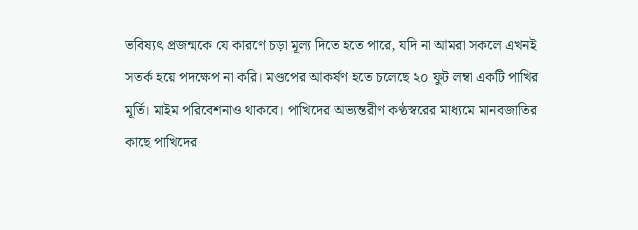ভবিষ্যৎ প্রজন্মকে যে কারণে চড়া মূল্য দিতে হতে পারে, যদি না আমরা সকলে এখনই সতর্ক হয়ে পদক্ষেপ না করি। মণ্ডপের আকর্ষণ হতে চলেছে ২০ ফুট লম্বা একটি পাখির মূর্তি। মাইম পরিবেশনাও থাকবে। পাখিদের অভ্যন্তরীণ কণ্ঠস্বরের মাধ্যমে মানবজাতির কাছে পাখিদের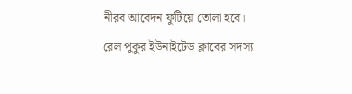নীরব আবেদন ফুটিয়ে তোলা হবে।
রেল পুকুর ইউনাইটেড ক্লাবের সদস্য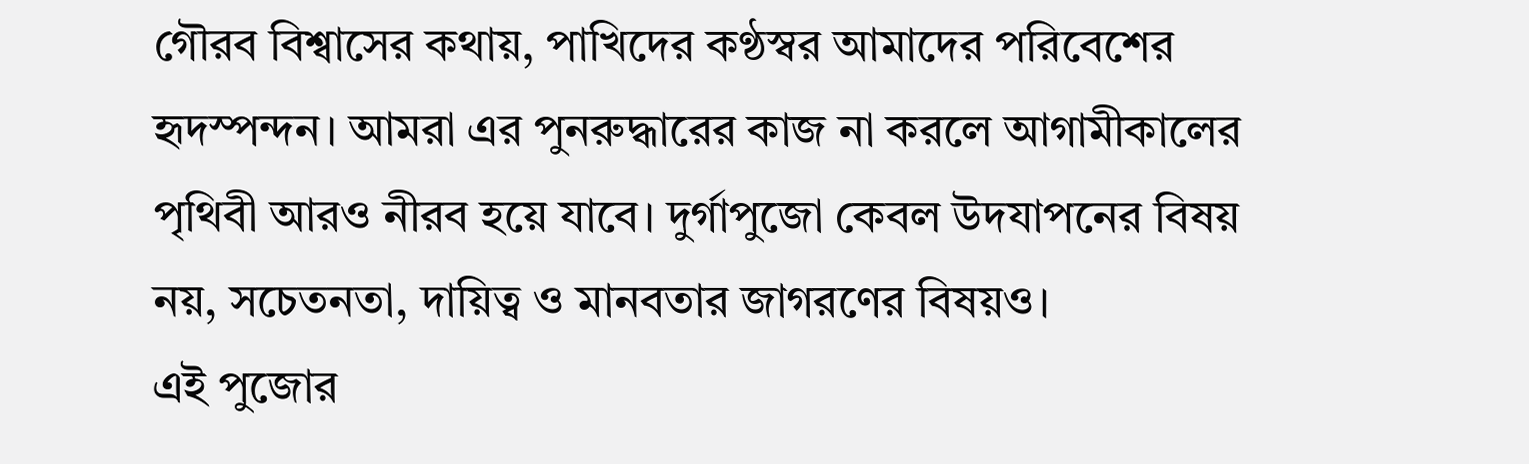গৌরব বিশ্বাসের কথায়, পাখিদের কণ্ঠস্বর আমাদের পরিবেশের হৃদস্পন্দন। আমরা এর পুনরুদ্ধারের কাজ না করলে আগামীকালের পৃথিবী আরও নীরব হয়ে যাবে। দুর্গাপুজো কেবল উদযাপনের বিষয় নয়, সচেতনতা, দায়িত্ব ও মানবতার জাগরণের বিষয়ও।
এই পুজোর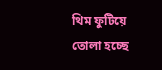থিম ফুটিয়ে তোলা হচ্ছে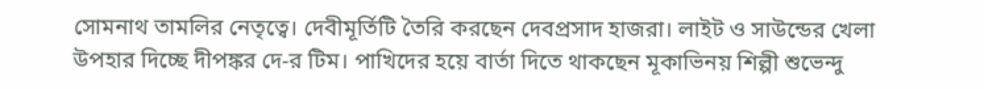সোমনাথ তামলির নেতৃত্বে। দেবীমূর্তিটি তৈরি করছেন দেবপ্রসাদ হাজরা। লাইট ও সাউন্ডের খেলা উপহার দিচ্ছে দীপঙ্কর দে-র টিম। পাখিদের হয়ে বার্তা দিতে থাকছেন মূকাভিনয় শিল্পী শুভেন্দু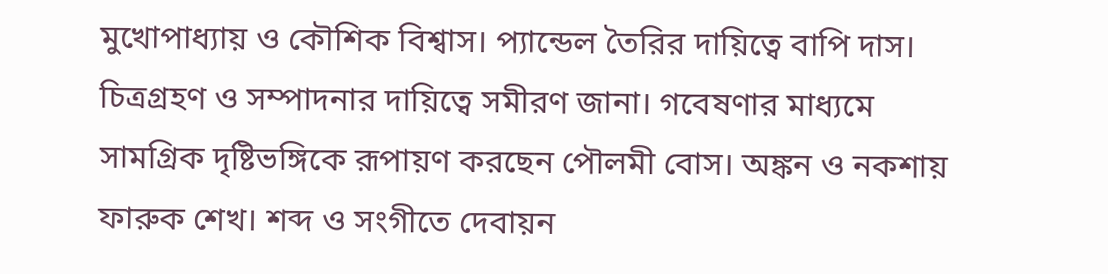মুখোপাধ্যায় ও কৌশিক বিশ্বাস। প্যান্ডেল তৈরির দায়িত্বে বাপি দাস। চিত্রগ্রহণ ও সম্পাদনার দায়িত্বে সমীরণ জানা। গবেষণার মাধ্যমে সামগ্রিক দৃষ্টিভঙ্গিকে রূপায়ণ করছেন পৌলমী বোস। অঙ্কন ও নকশায় ফারুক শেখ। শব্দ ও সংগীতে দেবায়ন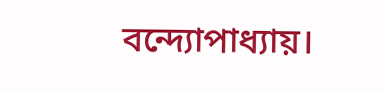বন্দ্যোপাধ্যায়।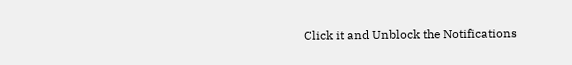Click it and Unblock the Notifications